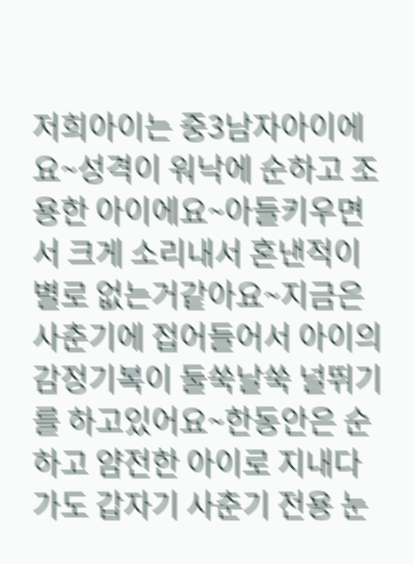저희아이는 중3남자아이에요~성격이 워낙에 순하고 조용한 아이에요~아들키우면서 크게 소리내서 혼낸적이 별로 없는거같아요~지금은 사춘기에 접어들어서 아이의 감정기복이 둘쑥날쑥 널뛰기를 하고있어요~한동안은 순하고 얌전한 아이로 지내다가도 갑자기 사춘기 전용 눈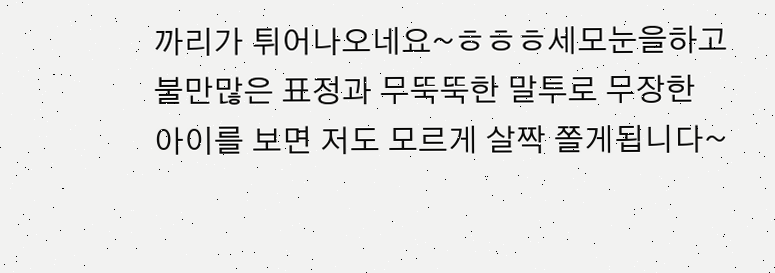까리가 튀어나오네요~ㅎㅎㅎ세모눈을하고 불만많은 표정과 무뚝뚝한 말투로 무장한 아이를 보면 저도 모르게 살짝 쫄게됩니다~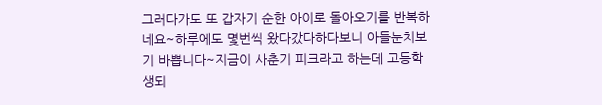그러다가도 또 갑자기 순한 아이로 돌아오기를 반복하네요~하루에도 몇번씩 왔다갔다하다보니 아들눈치보기 바쁩니다~지금이 사춘기 피크라고 하는데 고등학생되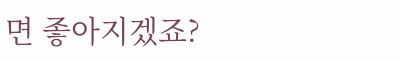면 좋아지겠죠?